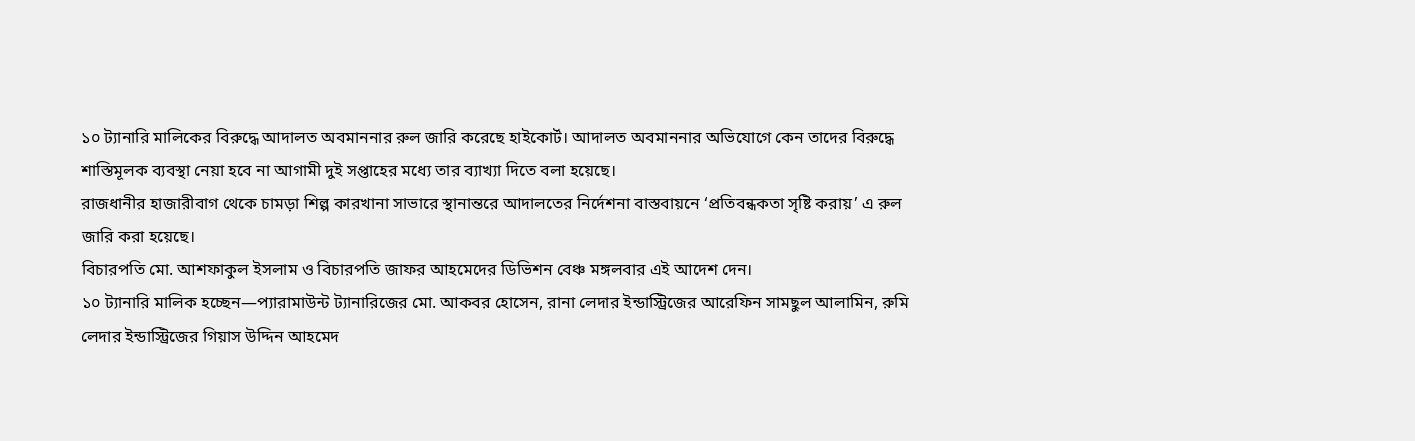১০ ট্যানারি মালিকের বিরুদ্ধে আদালত অবমাননার রুল জারি করেছে হাইকোর্ট। আদালত অবমাননার অভিযোগে কেন তাদের বিরুদ্ধে শাস্তিমূলক ব্যবস্থা নেয়া হবে না আগামী দুই সপ্তাহের মধ্যে তার ব্যাখ্যা দিতে বলা হয়েছে।
রাজধানীর হাজারীবাগ থেকে চামড়া শিল্প কারখানা সাভারে স্থানান্তরে আদালতের নির্দেশনা বাস্তবায়নে ‘প্রতিবন্ধকতা সৃষ্টি করায়’ এ রুল জারি করা হয়েছে।
বিচারপতি মো. আশফাকুল ইসলাম ও বিচারপতি জাফর আহমেদের ডিভিশন বেঞ্চ মঙ্গলবার এই আদেশ দেন।
১০ ট্যানারি মালিক হচ্ছেন—প্যারামাউন্ট ট্যানারিজের মো. আকবর হোসেন, রানা লেদার ইন্ডাস্ট্রিজের আরেফিন সামছুল আলামিন, রুমি লেদার ইন্ডাস্ট্রিজের গিয়াস উদ্দিন আহমেদ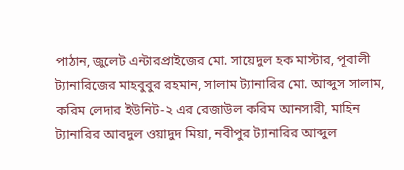পাঠান, জুলেট এন্টারপ্রাইজের মো. সায়েদুল হক মাস্টার, পূবালী ট্যানারিজের মাহবুবুর রহমান, সালাম ট্যানারির মো. আব্দুস সালাম, করিম লেদার ইউনিট-২ এর রেজাউল করিম আনসারী, মাহিন ট্যানারির আবদুল ওয়াদুদ মিয়া, নবীপুর ট্যানারির আব্দুল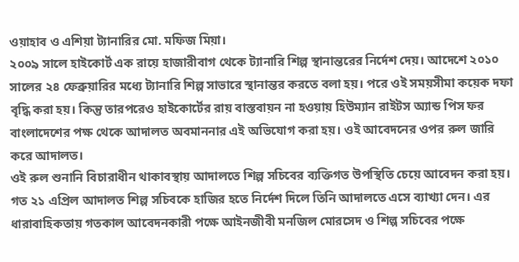ওয়াহাব ও এশিয়া ট্যানারির মো. মফিজ মিয়া।
২০০৯ সালে হাইকোর্ট এক রায়ে হাজারীবাগ থেকে ট্যানারি শিল্প স্থানান্তরের নির্দেশ দেয়। আদেশে ২০১০ সালের ২৪ ফেব্রুয়ারির মধ্যে ট্যানারি শিল্প সাভারে স্থানান্তর করতে বলা হয়। পরে ওই সময়সীমা কয়েক দফা বৃদ্ধি করা হয়। কিন্তু তারপরেও হাইকোর্টের রায় বাস্তবায়ন না হওয়ায় হিউম্যান রাইটস অ্যান্ড পিস ফর বাংলাদেশের পক্ষ থেকে আদালত অবমাননার এই অভিযোগ করা হয়। ওই আবেদনের ওপর রুল জারি করে আদালত।
ওই রুল শুনানি বিচারাধীন থাকাবস্থায় আদালতে শিল্প সচিবের ব্যক্তিগত উপস্থিতি চেয়ে আবেদন করা হয়। গত ২১ এপ্রিল আদালত শিল্প সচিবকে হাজির হতে নির্দেশ দিলে তিনি আদালতে এসে ব্যাখ্যা দেন। এর ধারাবাহিকতায় গতকাল আবেদনকারী পক্ষে আইনজীবী মনজিল মোরসেদ ও শিল্প সচিবের পক্ষে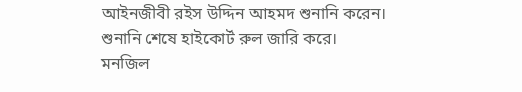আইনজীবী রইস উদ্দিন আহমদ শুনানি করেন। শুনানি শেষে হাইকোর্ট রুল জারি করে।
মনজিল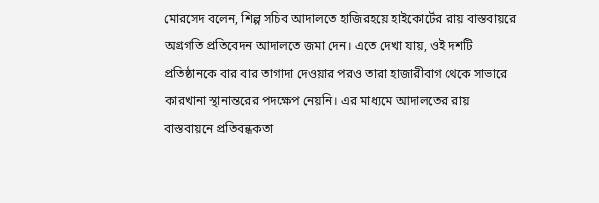মোরসেদ বলেন, শিল্প সচিব আদালতে হাজিরহয়ে হাইকোর্টের রায় বাস্তবায়রে অগ্রগতি প্রতিবেদন আদালতে জমা দেন। এতে দেখা যায়, ওই দশটি প্রতিষ্ঠানকে বার বার তাগাদা দেওয়ার পরও তারা হাজারীবাগ থেকে সাভারে কারখানা স্থানান্তরের পদক্ষেপ নেয়নি। এর মাধ্যমে আদালতের রায় বাস্তবায়নে প্রতিবন্ধকতা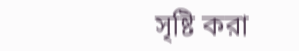সৃষ্টি করা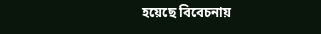হয়েছে বিবেচনায়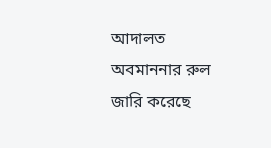আদালত অবমাননার রুল জারি করেছে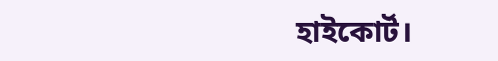হাইকোর্ট।